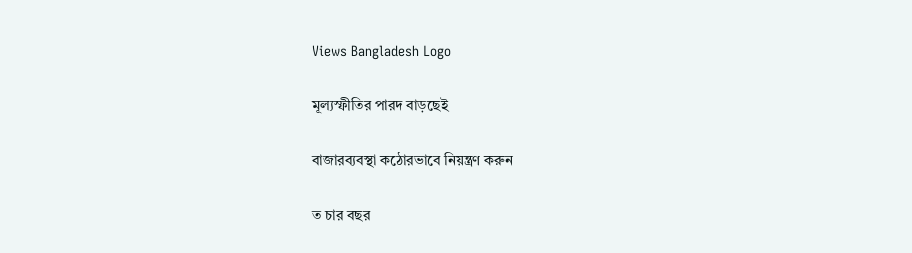Views Bangladesh Logo

মূল্যস্ফীতির পারদ বাড়ছেই

বাজারব্যবস্থা কঠোরভাবে নিয়ন্ত্রণ করুন

ত চার বছর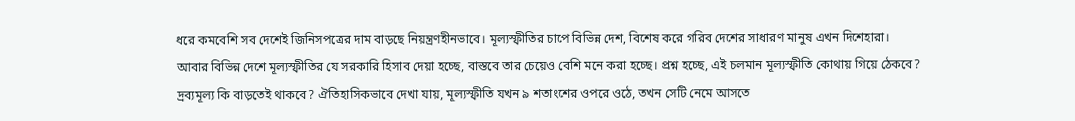ধরে কমবেশি সব দেশেই জিনিসপত্রের দাম বাড়ছে নিয়ন্ত্রণহীনভাবে। মূল্যস্ফীতির চাপে বিভিন্ন দেশ, বিশেষ করে গরিব দেশের সাধারণ মানুষ এখন দিশেহারা। আবার বিভিন্ন দেশে মূল্যস্ফীতির যে সরকারি হিসাব দেয়া হচ্ছে, বাস্তবে তার চেয়েও বেশি মনে করা হচ্ছে। প্রশ্ন হচ্ছে, এই চলমান মূল্যস্ফীতি কোথায় গিয়ে ঠেকবে? দ্রব্যমূল্য কি বাড়তেই থাকবে? ঐতিহাসিকভাবে দেখা যায়, মূল্যস্ফীতি যখন ৯ শতাংশের ওপরে ওঠে, তখন সেটি নেমে আসতে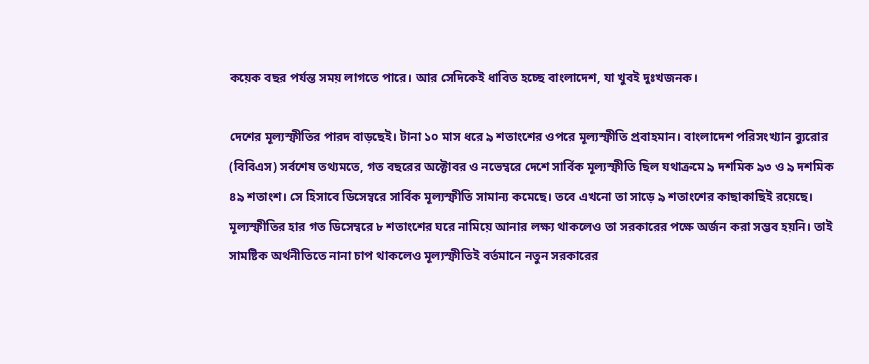কয়েক বছর পর্যন্ত সময় লাগতে পারে। আর সেদিকেই ধাবিত হচ্ছে বাংলাদেশ, যা খুবই দুঃখজনক।

দেশের মূল্যস্ফীতির পারদ বাড়ছেই। টানা ১০ মাস ধরে ৯ শতাংশের ওপরে মূল্যস্ফীতি প্রবাহমান। বাংলাদেশ পরিসংখ্যান ব্যুরোর (বিবিএস) সর্বশেষ তথ্যমতে, গত বছরের অক্টোবর ও নভেম্বরে দেশে সার্বিক মূল্যস্ফীতি ছিল যথাক্রমে ৯ দশমিক ৯৩ ও ৯ দশমিক ৪৯ শতাংশ। সে হিসাবে ডিসেম্বরে সার্বিক মূল্যস্ফীতি সামান্য কমেছে। তবে এখনো তা সাড়ে ৯ শতাংশের কাছাকাছিই রয়েছে। মূল্যস্ফীতির হার গত ডিসেম্বরে ৮ শতাংশের ঘরে নামিয়ে আনার লক্ষ্য থাকলেও তা সরকারের পক্ষে অর্জন করা সম্ভব হয়নি। তাই সামষ্টিক অর্থনীতিতে নানা চাপ থাকলেও মূল্যস্ফীতিই বর্তমানে নতুন সরকারের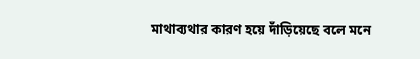মাথাব্যথার কারণ হয়ে দাঁড়িয়েছে বলে মনে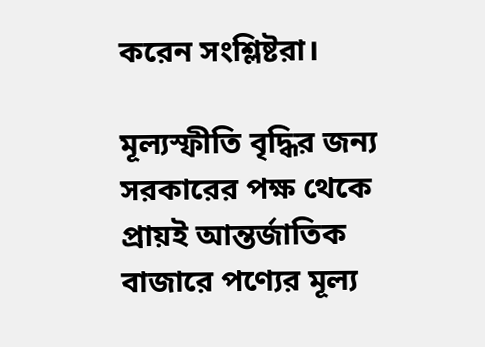করেন সংশ্লিষ্টরা।

মূল্যস্ফীতি বৃদ্ধির জন্য সরকারের পক্ষ থেকে প্রায়ই আন্তর্জাতিক বাজারে পণ্যের মূল্য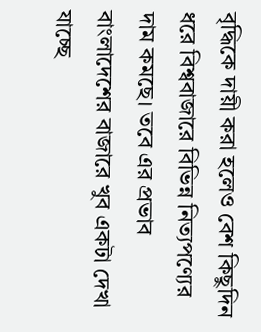বৃদ্ধিকে দায়ী করা হলেও বেশ কিছুদিন ধরে বিশ্ববাজারে বিভিন্ন নিত্যপণ্যের দাম কমছে। তবে এর প্রভাব বাংলাদেশের বাজারে খুব একটা দেখা যাচ্ছে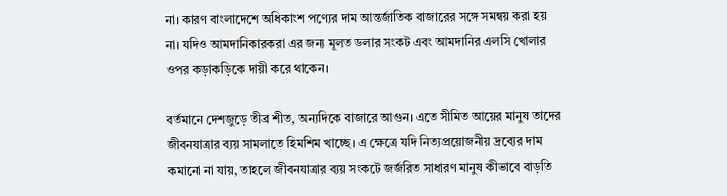না। কারণ বাংলাদেশে অধিকাংশ পণ্যের দাম আন্তর্জাতিক বাজারের সঙ্গে সমন্বয় করা হয় না। যদিও আমদানিকারকরা এর জন্য মূলত ডলার সংকট এবং আমদানির এলসি খোলার ওপর কড়াকড়িকে দায়ী করে থাকেন।

বর্তমানে দেশজুড়ে তীব্র শীত, অন্যদিকে বাজারে আগুন। এতে সীমিত আয়ের মানুষ তাদের জীবনযাত্রার ব্যয় সামলাতে হিমশিম খাচ্ছে। এ ক্ষেত্রে যদি নিত্যপ্রয়োজনীয় দ্রব্যের দাম কমানো না যায়, তাহলে জীবনযাত্রার ব্যয় সংকটে জর্জরিত সাধারণ মানুষ কীভাবে বাড়তি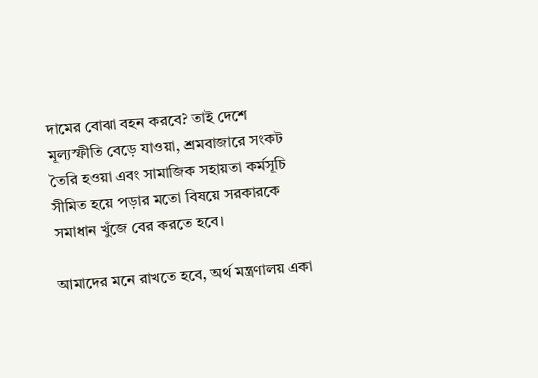দামের বোঝা বহন করবে? তাই দেশে মূল্যস্ফীতি বেড়ে যাওয়া, শ্রমবাজারে সংকট তৈরি হওয়া এবং সামাজিক সহায়তা কর্মসূচি সীমিত হয়ে পড়ার মতো বিষয়ে সরকারকে সমাধান খুঁজে বের করতে হবে।

আমাদের মনে রাখতে হবে, অর্থ মন্ত্রণালয় একা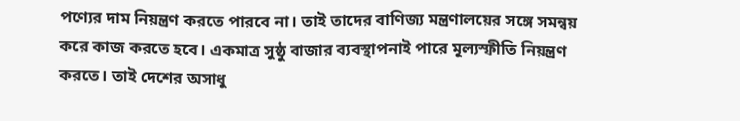পণ্যের দাম নিয়ন্ত্রণ করতে পারবে না। তাই তাদের বাণিজ্য মন্ত্রণালয়ের সঙ্গে সমন্বয় করে কাজ করতে হবে। একমাত্র সুষ্ঠু বাজার ব্যবস্থাপনাই পারে মূল্যস্ফীতি নিয়ন্ত্রণ করতে। তাই দেশের অসাধু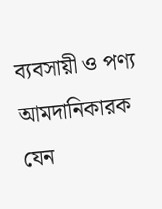ব্যবসায়ী ও পণ্য আমদানিকারক যেন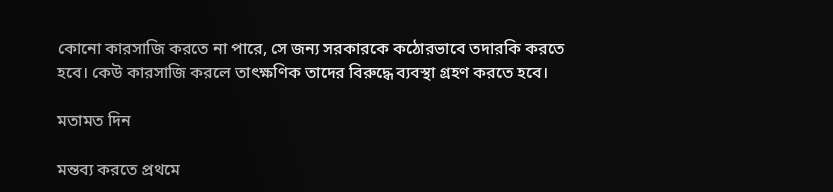কোনো কারসাজি করতে না পারে, সে জন্য সরকারকে কঠোরভাবে তদারকি করতে হবে। কেউ কারসাজি করলে তাৎক্ষণিক তাদের বিরুদ্ধে ব্যবস্থা গ্রহণ করতে হবে।

মতামত দিন

মন্তব্য করতে প্রথমে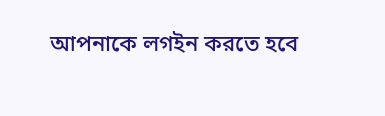আপনাকে লগইন করতে হবে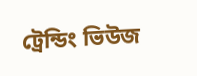ট্রেন্ডিং ভিউজ